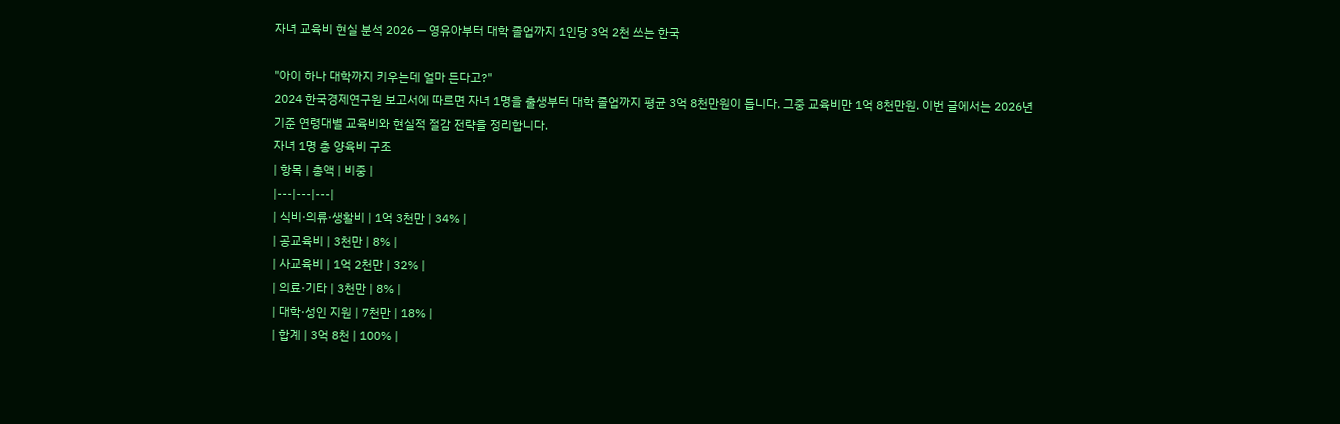자녀 교육비 현실 분석 2026 — 영유아부터 대학 졸업까지 1인당 3억 2천 쓰는 한국

"아이 하나 대학까지 키우는데 얼마 든다고?"
2024 한국경제연구원 보고서에 따르면 자녀 1명을 출생부터 대학 졸업까지 평균 3억 8천만원이 듭니다. 그중 교육비만 1억 8천만원. 이번 글에서는 2026년 기준 연령대별 교육비와 현실적 절감 전략을 정리합니다.
자녀 1명 총 양육비 구조
| 항목 | 총액 | 비중 |
|---|---|---|
| 식비·의류·생활비 | 1억 3천만 | 34% |
| 공교육비 | 3천만 | 8% |
| 사교육비 | 1억 2천만 | 32% |
| 의료·기타 | 3천만 | 8% |
| 대학·성인 지원 | 7천만 | 18% |
| 합계 | 3억 8천 | 100% |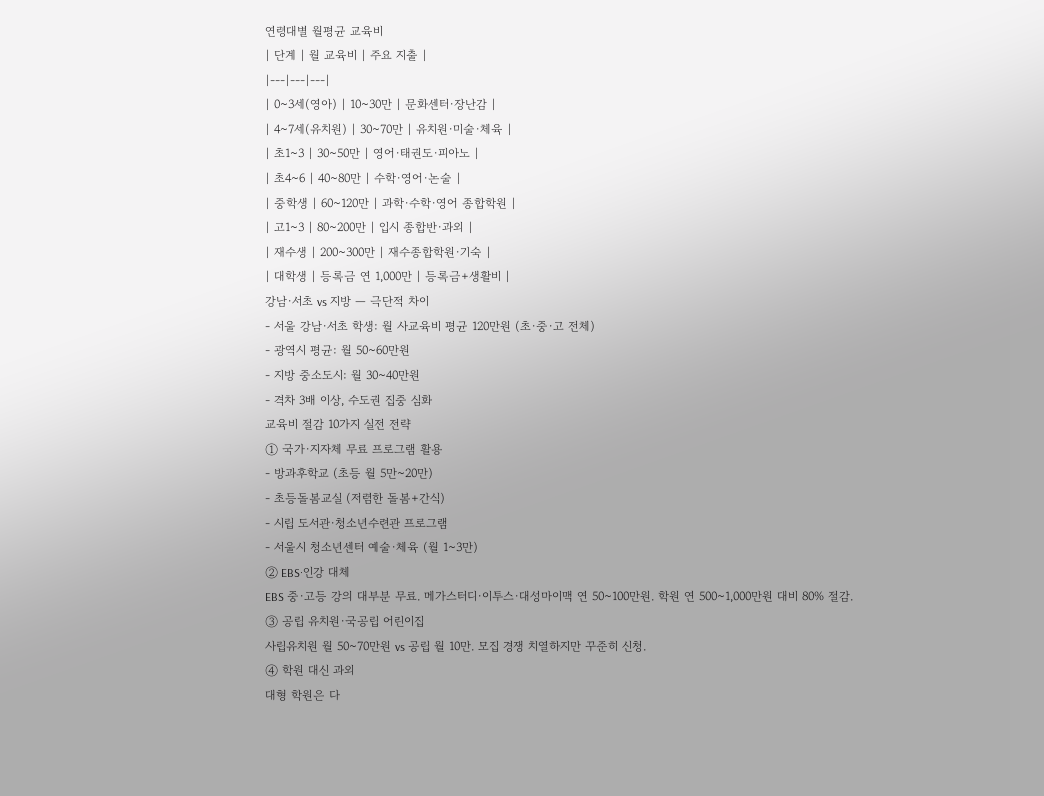연령대별 월평균 교육비
| 단계 | 월 교육비 | 주요 지출 |
|---|---|---|
| 0~3세(영아) | 10~30만 | 문화센터·장난감 |
| 4~7세(유치원) | 30~70만 | 유치원·미술·체육 |
| 초1~3 | 30~50만 | 영어·태권도·피아노 |
| 초4~6 | 40~80만 | 수학·영어·논술 |
| 중학생 | 60~120만 | 과학·수학·영어 종합학원 |
| 고1~3 | 80~200만 | 입시 종합반·과외 |
| 재수생 | 200~300만 | 재수종합학원·기숙 |
| 대학생 | 등록금 연 1,000만 | 등록금+생활비 |
강남·서초 vs 지방 — 극단적 차이
- 서울 강남·서초 학생: 월 사교육비 평균 120만원 (초·중·고 전체)
- 광역시 평균: 월 50~60만원
- 지방 중소도시: 월 30~40만원
- 격차 3배 이상, 수도권 집중 심화
교육비 절감 10가지 실전 전략
① 국가·지자체 무료 프로그램 활용
- 방과후학교 (초등 월 5만~20만)
- 초등돌봄교실 (저렴한 돌봄+간식)
- 시립 도서관·청소년수련관 프로그램
- 서울시 청소년센터 예술·체육 (월 1~3만)
② EBS·인강 대체
EBS 중·고등 강의 대부분 무료. 메가스터디·이투스·대성마이맥 연 50~100만원. 학원 연 500~1,000만원 대비 80% 절감.
③ 공립 유치원·국공립 어린이집
사립유치원 월 50~70만원 vs 공립 월 10만. 모집 경쟁 치열하지만 꾸준히 신청.
④ 학원 대신 과외
대형 학원은 다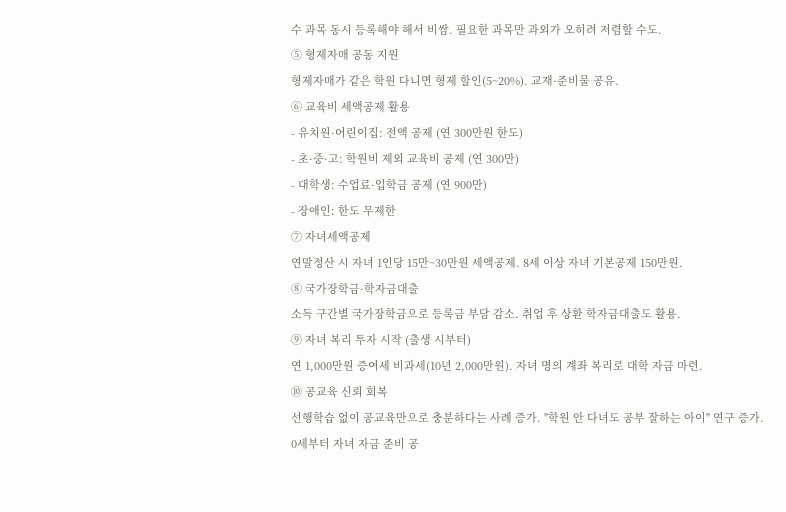수 과목 동시 등록해야 해서 비쌈. 필요한 과목만 과외가 오히려 저렴할 수도.
⑤ 형제자매 공동 지원
형제자매가 같은 학원 다니면 형제 할인(5~20%). 교재·준비물 공유.
⑥ 교육비 세액공제 활용
- 유치원·어린이집: 전액 공제 (연 300만원 한도)
- 초·중·고: 학원비 제외 교육비 공제 (연 300만)
- 대학생: 수업료·입학금 공제 (연 900만)
- 장애인: 한도 무제한
⑦ 자녀세액공제
연말정산 시 자녀 1인당 15만~30만원 세액공제. 8세 이상 자녀 기본공제 150만원.
⑧ 국가장학금·학자금대출
소득 구간별 국가장학금으로 등록금 부담 감소. 취업 후 상환 학자금대출도 활용.
⑨ 자녀 복리 투자 시작 (출생 시부터)
연 1,000만원 증여세 비과세(10년 2,000만원). 자녀 명의 계좌 복리로 대학 자금 마련.
⑩ 공교육 신뢰 회복
선행학습 없이 공교육만으로 충분하다는 사례 증가. "학원 안 다녀도 공부 잘하는 아이" 연구 증가.
0세부터 자녀 자금 준비 공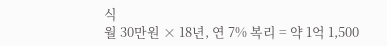식
월 30만원 × 18년, 연 7% 복리 = 약 1억 1,500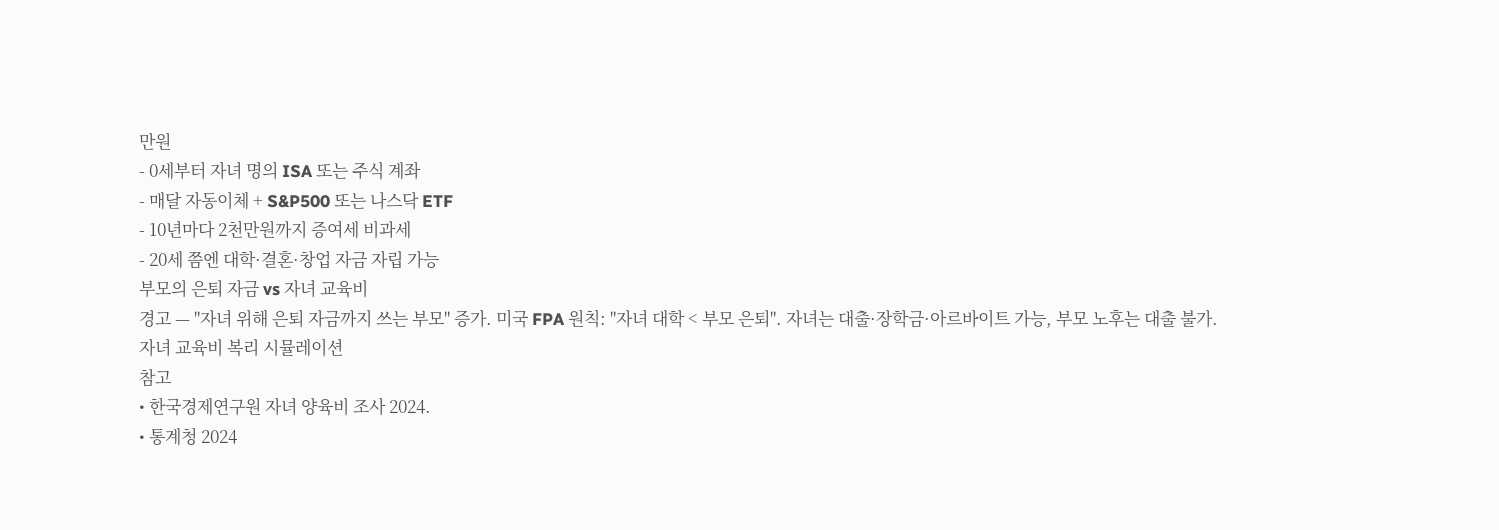만원
- 0세부터 자녀 명의 ISA 또는 주식 계좌
- 매달 자동이체 + S&P500 또는 나스닥 ETF
- 10년마다 2천만원까지 증여세 비과세
- 20세 쯤엔 대학·결혼·창업 자금 자립 가능
부모의 은퇴 자금 vs 자녀 교육비
경고 — "자녀 위해 은퇴 자금까지 쓰는 부모" 증가. 미국 FPA 원칙: "자녀 대학 < 부모 은퇴". 자녀는 대출·장학금·아르바이트 가능, 부모 노후는 대출 불가.
자녀 교육비 복리 시뮬레이션
참고
• 한국경제연구원 자녀 양육비 조사 2024.
• 통계청 2024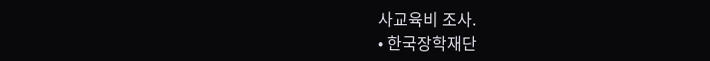사교육비 조사.
• 한국장학재단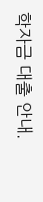학자금 대출 안내.